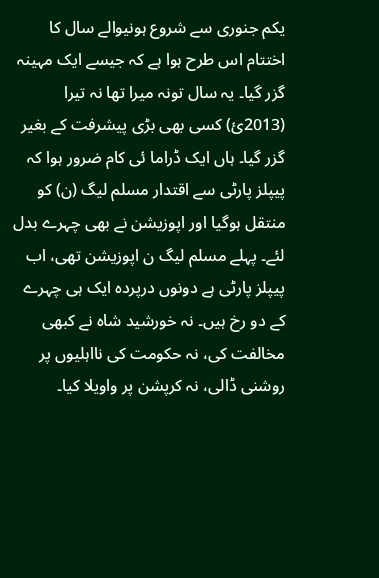یکم جنوری سے شروع ہونیوالے سال کا اختتام اس طرح ہوا ہے کہ جیسے ایک مہینہ گزر گیا۔ یہ سال تونہ میرا تھا نہ تیرا (2013ئ) کسی بھی بڑی پیشرفت کے بغیر گزر گیا۔ ہاں ایک ڈراما ئی کام ضرور ہوا کہ پیپلز پارٹی سے اقتدار مسلم لیگ (ن) کو منتقل ہوگیا اور اپوزیشن نے بھی چہرے بدل لئے۔ پہلے مسلم لیگ ن اپوزیشن تھی، اب پیپلز پارٹی ہے دونوں درپردہ ایک ہی چہرے کے دو رخ ہیں۔ نہ خورشید شاہ نے کبھی مخالفت کی، نہ حکومت کی نااہلیوں پر روشنی ڈالی، نہ کرپشن پر واویلا کیا۔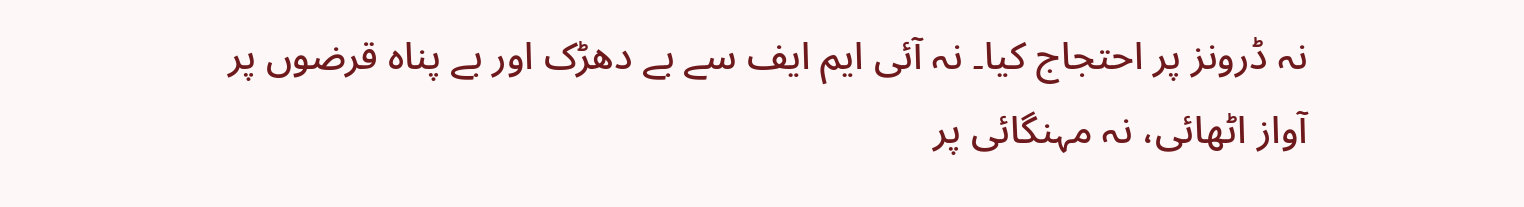نہ ڈرونز پر احتجاج کیا۔ نہ آئی ایم ایف سے بے دھڑک اور بے پناہ قرضوں پر آواز اٹھائی، نہ مہنگائی پر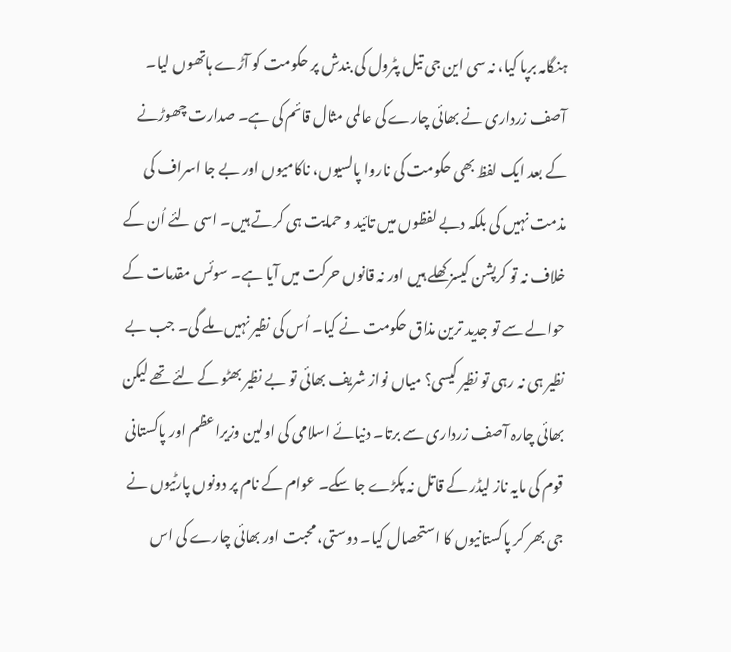ہنگامہ برپا کیا، نہ سی این جی تیل پٹرول کی بندش پر حکومت کو آڑے ہاتھوں لیا۔ آصف زرداری نے بھائی چارے کی عالمی مثال قائم کی ہے۔ صدارت چھوڑنے کے بعد ایک لفظ بھی حکومت کی ناروا پالسیوں، ناکامیوں اور بے جا اسراف کی مذمت نہیں کی بلکہ دبے لفظوں میں تائید و حمایت ہی کرتے ہیں۔ اسی لئے اُن کے خلاف نہ تو کرپشن کیسز کھلے ہیں اور نہ قانوں حرکت میں آیا ہے۔ سوئس مقدمات کے حوالے سے تو جدید ترین مذاق حکومت نے کیا۔ اُس کی نظیر نہیں ملے گی۔ جب بے نظیر ہی نہ رہی تو نظیر کیسی؟ میاں نواز شریف بھائی تو بے نظیر بھٹو کے لئے تھے لیکن بھائی چارہ آصف زرداری سے برتا۔ دنیائے اسلامی کی اولین وزیراعظم اور پاکستانی قوم کی مایہ ناز لیڈر کے قاتل نہ پکڑے جا سکے۔ عوام کے نام پر دونوں پارٹیوں نے جی بھر کر پاکستانیوں کا استحصال کیا۔ دوستی، محبت اور بھائی چارے کی اس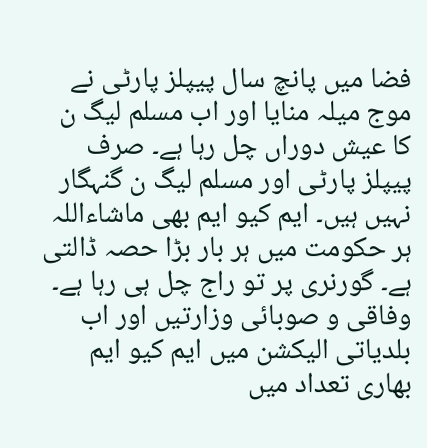فضا میں پانچ سال پیپلز پارٹی نے موج میلہ منایا اور اب مسلم لیگ ن کا عیش دوراں چل رہا ہے۔ صرف پیپلز پارٹی اور مسلم لیگ ن گنہگار نہیں ہیں۔ ایم کیو ایم بھی ماشاءاللہ ہر حکومت میں ہر بار بڑا حصہ ڈالتی ہے۔ گورنری پر تو راج چل ہی رہا ہے۔ وفاقی و صوبائی وزارتیں اور اب بلدیاتی الیکشن میں ایم کیو ایم بھاری تعداد میں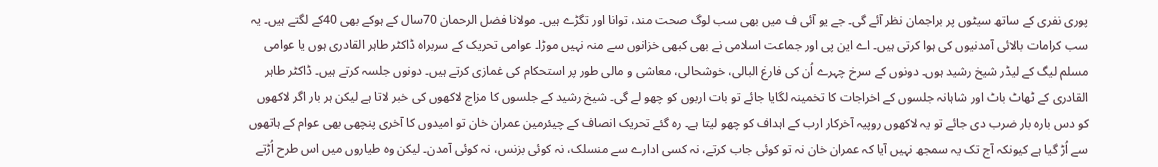پوری نفری کے ساتھ سیٹوں پر براجمان نظر آئے گی۔ جے یو آئی ف میں بھی سب لوگ صحت مند، توانا اور تگڑے ہیں۔ مولانا فضل الرحمان 70سال کے ہوکے بھی 40کے لگتے ہیں۔ یہ سب کرامات بالائی آمدنیوں کی ہوا کرتی ہیں۔ اے این پی اور جماعت اسلامی نے بھی کبھی خزانوں سے منہ نہیں موڑا۔ عوامی تحریک کے سربراہ ڈاکٹر طاہر القادری ہوں یا عوامی مسلم لیگ کے لیڈر شیخ رشید ہوں۔ دونوں کے سرخ چہرے اُن کی فارغ البالی، خوشحالی، معاشی و مالی طور پر استحکام کی غمازی کرتے ہیں۔ دونوں جلسہ کرتے ہیں۔ ڈاکٹر طاہر القادری کے ٹھاٹ باٹ اور شاہانہ جلسوں کے اخراجات کا تخمینہ لگایا جائے تو بات اربوں کو چھو لے گی۔ شیخ رشید کے جلسوں کا مزاج لاکھوں کی خبر لاتا ہے لیکن ہر بار اگر لاکھوں کو دس بارہ بار ضرب دی جائے تو یہ لاکھوں روپیہ آخرکار ارب کے اہداف کو چھو لیتا ہے۔ رہ گئے تحریک انصاف کے چیئرمین عمران خان تو امیدوں کا آخری پنچھی بھی عوام کے ہاتھوں سے اُڑ گیا ہے کیونکہ آج تک یہ سمجھ نہیں آیا کہ عمران خان نہ تو کوئی جاب کرتے، نہ کسی ادارے سے منسلک، نہ کوئی بزنس، نہ کوئی آمدن۔ لیکن وہ طیاروں میں اس طرح اُڑتے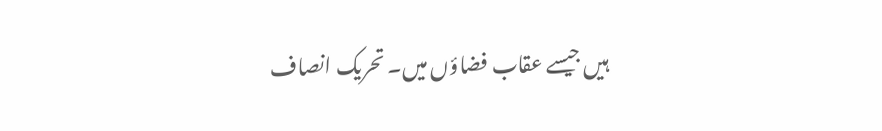ہیں جیسے عقاب فضاؤں میں۔ تحریک انصاف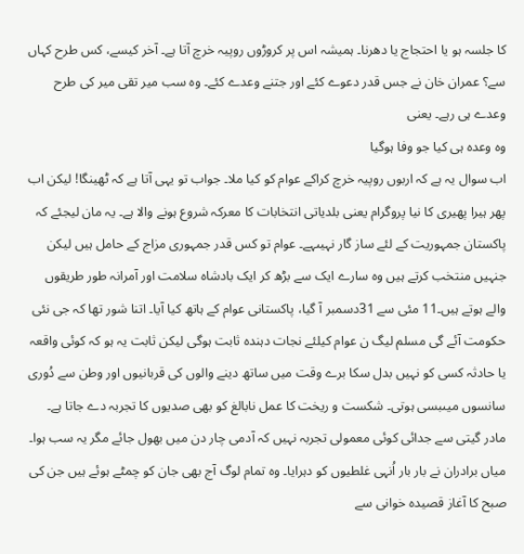کا جلسہ ہو یا احتجاج یا دھرنا۔ ہمیشہ اس پر کروڑوں روپیہ خرچ آتا ہے۔ آخر کیسے، کس طرح کہاں سے؟ عمران خان نے جس قدر دعوے کئے اور جتنے وعدے کئے۔ وہ سب میر تقی میر کی طرح وعدے ہی رہے۔ یعنی
وہ وعدہ ہی کیا جو وفا ہوگیا
اب سوال یہ ہے کہ اربوں روپیہ خرچ کراکے عوام کو کیا ملا۔ جواب تو یہی آتا ہے کہ ٹھینگا! لیکن اب پھر ہیرا پھیری کا نیا پروگرام یعنی بلدیاتی انتخابات کا معرکہ شروع ہونے والا ہے۔ یہ مان لیجئے کہ پاکستان جمہوریت کے لئے ساز گار نہیںہے۔ عوام تو کس قدر جمہوری مزاج کے حامل ہیں لیکن جنہیں منتخب کرتے ہیں وہ سارے ایک سے بڑھ کر ایک بادشاہ سلامت اور آمرانہ طور طریقوں والے ہوتے ہیں۔11 مئی سے 31دسمبر آ گیا، پاکستانی عوام کے ہاتھ کیا آیا۔ اتنا شور تھا کہ جی نئی حکومت آئے گی مسلم لیگ ن عوام کیلئے نجات دہندہ ثابت ہوگی لیکن ثابت یہ ہو کہ کوئی واقعہ یا حادثہ کسی کو نہیں بدل سکا برے وقت میں ساتھ دینے والوں کی قربانیوں اور وطن سے دُوری سانسوں میںبسی ہوتی۔ شکست و ریخت کا عمل نابالغ کو بھی صدیوں کا تجربہ دے جاتا ہے۔ مادر گیتی سے جدائی کوئی معمولی تجربہ نہیں کہ آدمی چار دن میں بھول جائے مگر یہ سب ہوا۔ میاں برادران نے بار بار اُنہی غلطیوں کو دہرایا۔ وہ تمام لوگ آج بھی جان کو چمٹے ہوئے ہیں جن کی صبح کا آغاز قصیدہ خوانی سے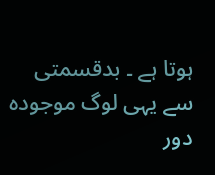ہوتا ہے ۔ بدقسمتی سے یہی لوگ موجودہ دور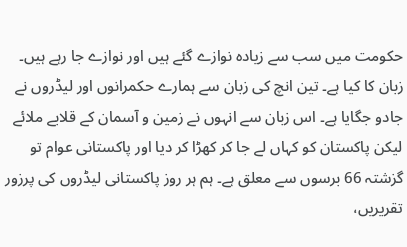حکومت میں سب سے زیادہ نوازے گئے ہیں اور نوازے جا رہے ہیں۔ زبان کا کیا ہے۔ تین انچ کی زبان سے ہمارے حکمرانوں اور لیڈروں نے جادو جگایا ہے۔ اس زبان سے انہوں نے زمین و آسمان کے قلابے ملائے لیکن پاکستان کو کہاں لے جا کر کھڑا کر دیا اور پاکستانی عوام تو گزشتہ 66 برسوں سے معلق ہے۔ ہم ہر روز پاکستانی لیڈروں کی پرزور تقریریں،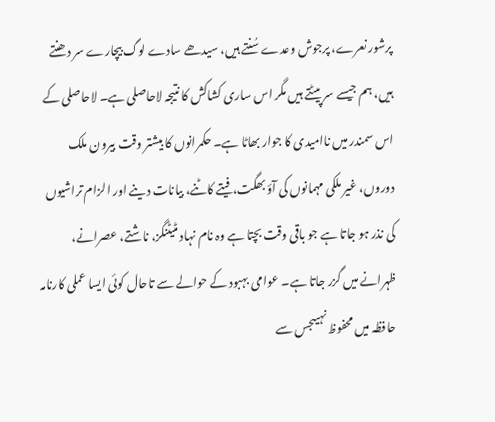پرشور نعرے، پرجوش وعدے سُنتے ہیں، سیدھے سادے لوگ بیچارے سر دھنتے ہیں، ہم جیسے سر پیٹتے ہیں مگر اس ساری کشاکش کا نتیجہ لاحاصلی ہے۔ لاحاصلی کے اس سمندر میں ناامیدی کا جوار بھاٹا ہے۔ حکمرانوں کا بیشتر وقت بیرون ملک دوروں، غیر ملکی مہمانوں کی آؤ بھگت، فیتے کاٹنے، بیانات دینے اور الزام تراشیوں کی نذر ہو جاتا ہے جو باقی وقت بچتا ہے وہ نام نہاد مٹیٹنگز، ناشتے، عصرانے، ظہرانے میں گزر جاتا ہے۔ عوامی بہبود کے حوالے سے تاحال کوئی ایسا عملی کارنامہ حافظہ میں محفوظ نہیںجس سے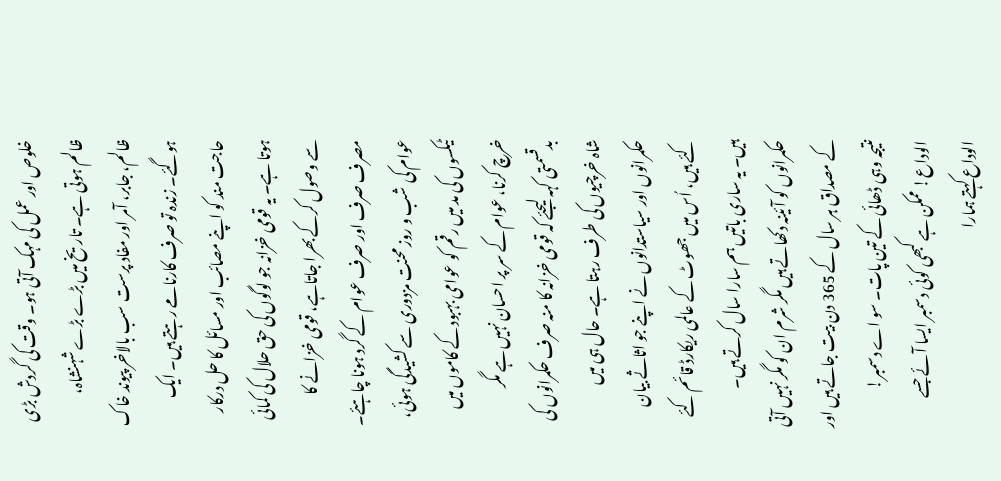خلوص اور عمل کی مہک آتی ہو۔ وقت کی گردش بڑی ظالم ہوتی ہے۔ تاریخ میں بڑے بڑے شہنشاہ، ظالم، جابر، آمر اور مفاد پرست سب بالاخر پیوند خاک ہوگئے۔ زندہ تو صرف کارنامے رہتے ہیں۔ ایک حاجت مند کو اپنے مصائب اور مسائل کا حل درکار ہوتا ہے۔ یہ قومی خزانہ جو لوگوں کی حق حلال کی کمائی سے وصول کرکے بھرا جاتاہے، قومی خزانے کا مصرف صرف اور صرف عوام کے گرد ہونا چاہئے۔ عوام کی شب و روز محنت مزدوری سے کشیدگی ہوئی، ٹیکسوں کی مد میں رقم کو عوامی بہبود کے کاموں میں خرچ کرنا، عوام کے سر پر احسان نہیں ہے مگر بدقسمتی کہہ لیجئے کہ قومی خزانہ کا منہ صرف حکمرانوں کی شاہ خرچیوں کی طرف رہتا ہے۔ حال ہی میں حکمرانوں اور سیاستدانوں نے اپنے جو اثاثے بیان کئے ہیں، اُس میں جھوٹ کے عالمی ریکارڈ قائم کئے ہیں۔ یہ ساری باتیں ہم سارا سال کرتے ہیں۔ حکمرانوں کو آئینہ دکھاتے ہیں مگر شرم ان کو مگر نہیں آتی کے مصداق ہر سال کے 365 دن بیت جاتے ہیں اور نتیجہ وہی ڈھائی کے تین پات۔ سو اے دسمبر! الوداع! ممکن ہے کبھی کوئی دسمبر ایسا آئے جسے الوداع کہتے ہمارا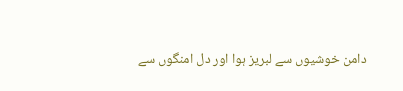دامن خوشیوں سے لبریز ہوا اور دل امنگوں سے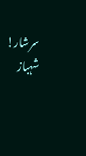سرشار!
شہباز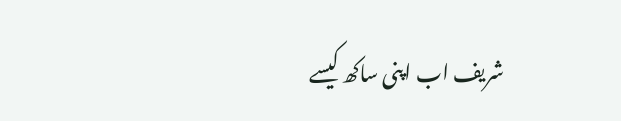شریف اب اپنی ساکھ کیسے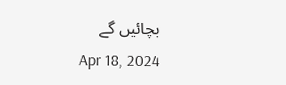بچائیں گے
Apr 18, 2024